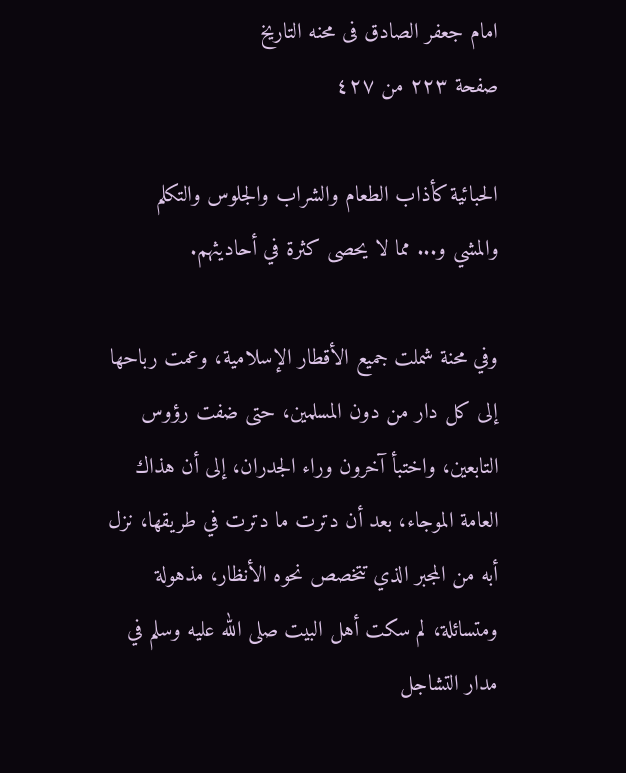امام جعفر الصادق فی محنه التاریخ
صفحة ٢٢٣ من ٤٢٧

الحبائية كأذاب الطعام والشراب والجلوس والتكلم والمشي و... مما لا يحصى كثرة في أحاديثهم.

وفي محنة شملت جميع الأقطار الإسلامية، وعمت رباحها إلى كل دار من دون المسلمين، حتى ضفت رؤوس التابعين، واختبأ آخرون وراء الجدران، إلى أن هذاك العامة الموجاء، بعد أن دترت ما دترت في طريقها، نزل أبه من المجبر الذي تتخصص نحوه الأنظار، مذهولة ومتسائلة، لم سكت أهل البيت صلى الله عليه وسلم في مدار التشاجل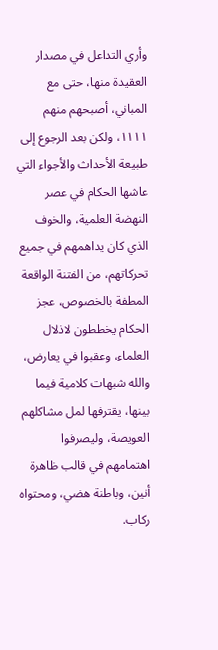وأري التداعل في مصدار العقيدة منها، حتى مع المباني، أصبحهم منهم ١١١١، ولكن بعد الرجوع إلى طبيعة الأحداث والأجواء التي عاشها الحكام في عصر النهضة العلمية، والخوف الذي كان يداهمهم في جميع تحركاتهم، من الفتنة الواقعة المطفة بالخصوص، عجز الحكام يخططون لاذلال العلماء، وعقبوا في يعارض، والله شبهات كلامية فيما بينها، يقترفها لمل مشاكلهم العويصة، وليصرفوا اهتمامهم في قالب ظاهرة أنين، وباطنة هضي، ومحتواه ركاب.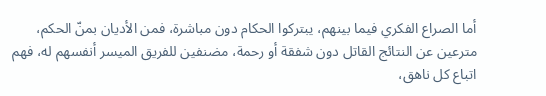أما الصراع الفكري فيما بينهم، يبتركوا الحكام دون مباشرة، فمن الأديان بمنّ الحكم، مترعين عن النتائج القاتل دون شفقة أو رحمة، مضنفين للفريق الميسر أنفسهم له، فهم اتباع كل ناهق،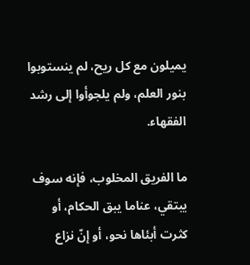يميلون مع كل ريح، لم ينستوبوا بنور العلم، ولم يلجوأوا إلى رشد الفقهاء.

ما الفريق المخلوب، فإنه سوف يبتقي، عناما يبق الحكام، أو كثرت أبئاها نحو، أو إنّ نزاع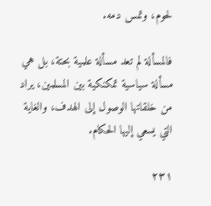لحوم، وتمس دمه.

فالمسألة لم تعد مسألة علمية بحتة، بل هي مسألة سياسية تمكنكية بين المسلمين، يراد من خلقاتها الوصول إلى الهدف، والغاية التي يسعي إليها الحكام.

٢٣١